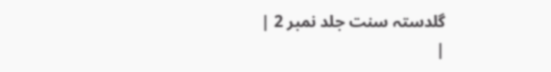گلدستہ سنت جلد نمبر 2 |
|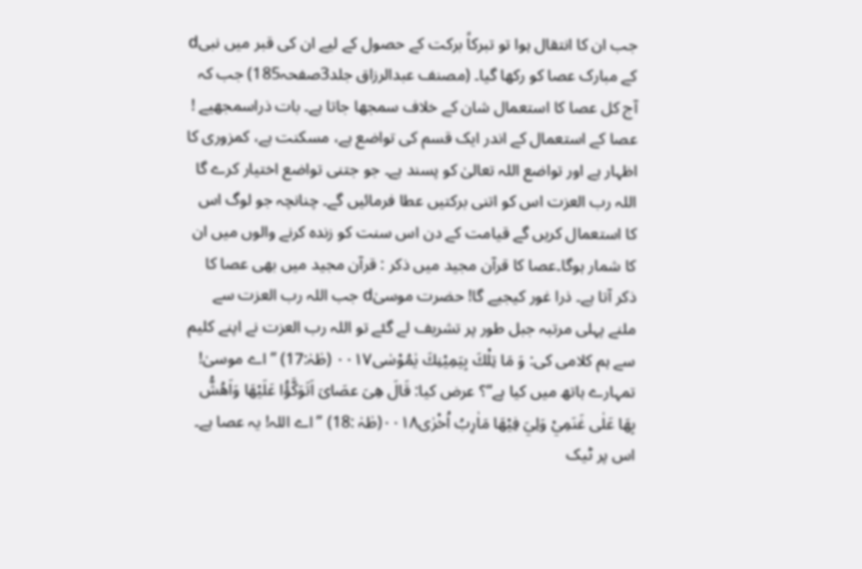جب ان کا انتقال ہوا تو تبرکاً برکت کے حصول کے لیے ان کی قبر میں نبیd کے مبارک عصا کو رکھا گیا۔ (مصنف عبدالرزاق جلد3صفحہ185) جب کہ آج کل عصا کا استعمال شان کے خلاف سمجھا جاتا ہے۔ بات ذراسمجھیے ! عصا کے استعمال کے اندر ایک قسم کی تواضع ہے، مسکنت ہے، کمزوری کا اظہار ہے اور تواضع اللہ تعالیٰ کو پسند ہے۔ جو جتنی تواضع اختیار کرے گا اللہ رب العزت اس کو اتنی برکتیں عطا فرمائیں گے۔ چنانچہ جو لوگ اس کا استعمال کریں گے قیامت کے دن اس سنت کو زندہ کرنے والوں میں ان کا شمار ہوگا۔عصا کا قرآن مجید میں ذکر : قرآن مجید میں بھی عصا کا ذکر آتا ہے۔ ذرا غور کیجیے گا! حضرت موسیٰd جب اللہ رب العزت سے ملنے پہلی مرتبہ جبل طور پر تشریف لے گئے تو اللہ رب العزت نے اپنے کلیم سے ہم کلامی کی: وَ مَا تِلْكَ بِيَمِيْنِكَ يٰمُوْسٰى۰۰۱۷ (طٰہٰ:17) ’’اے موسیٰ! تمہارے ہاتھ میں کیا ہے‘‘؟ عرض کیا: قَالَ ھِیَ عصَایَ اَتَوَكَّؤُا عَلَيْهَا وَاَهُشُّ بِهَا عَلٰى غَنَمِيْ وَلِيَ فِيْهَا مَاٰرِبُ اُخْرٰى۰۰۱۸(طٰہٰ :18) ’’اے اللہ! یہ عصا ہے۔ اس پر ٹیک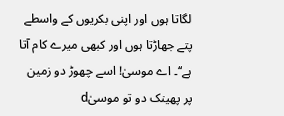لگاتا ہوں اور اپنی بکریوں کے واسطے پتے جھاڑتا ہوں اور کبھی میرے کام آتا ہے‘‘۔ اے موسیٰ! اسے چھوڑ دو زمین پر پھینک دو تو موسیٰd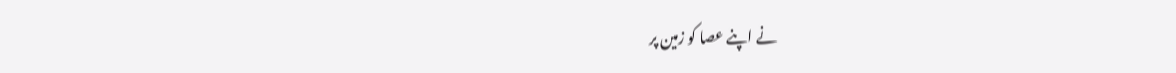نے اپنے عصا کو زمین پر